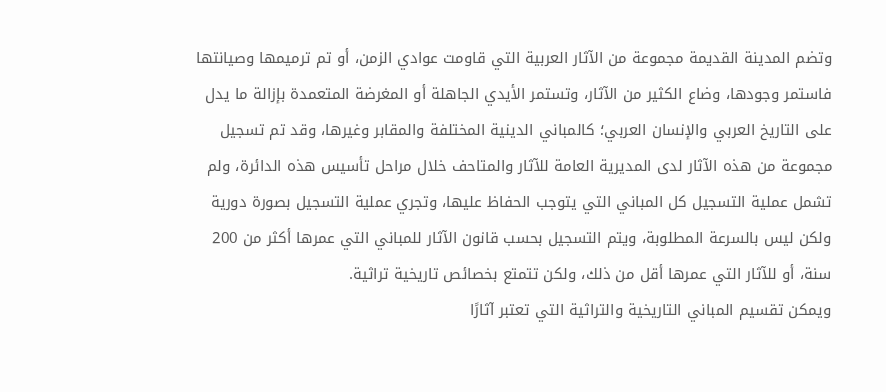وتضم المدينة القديمة مجموعة من الآثار العربية التي قاومت عوادي الزمن، أو تم ترميمها وصيانتها فاستمر وجودها، وضاع الكثير من الآثار، وتستمر الأيدي الجاهلة أو المغرضة المتعمدة بإزالة ما يدل على التاريخ العربي والإنسان العربي؛ كالمباني الدينية المختلفة والمقابر وغيرها، وقد تم تسجيل مجموعة من هذه الآثار لدى المديرية العامة للآثار والمتاحف خلال مراحل تأسيس هذه الدائرة، ولم تشمل عملية التسجيل كل المباني التي يتوجب الحفاظ عليها، وتجري عملية التسجيل بصورة دورية ولكن ليس بالسرعة المطلوبة، ويتم التسجيل بحسب قانون الآثار للمباني التي عمرها أكثر من 200 سنة، أو للآثار التي عمرها أقل من ذلك، ولكن تتمتع بخصائص تاريخية تراثية.
ويمكن تقسيم المباني التاريخية والتراثية التي تعتبر آثارًا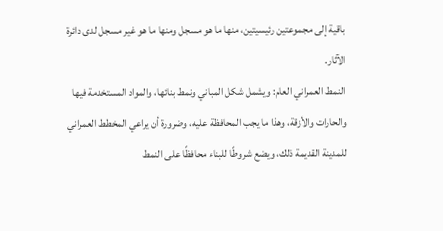باقية إلى مجموعتين رئيسيتين، منها ما هو مسجل ومنها ما هو غير مسجل لدى دائرة الآثار.
النمط العمراني العام: ويشمل شكل المباني ونمط بنائها، والمواد المستخدمة فيها والحارات والأزقة، وهذا ما يجب المحافظة عليه، وضرورة أن يراعي المخطط العمراني للمدينة القديمة ذلك، ويضع شروطًا للبناء محافظًا على النمط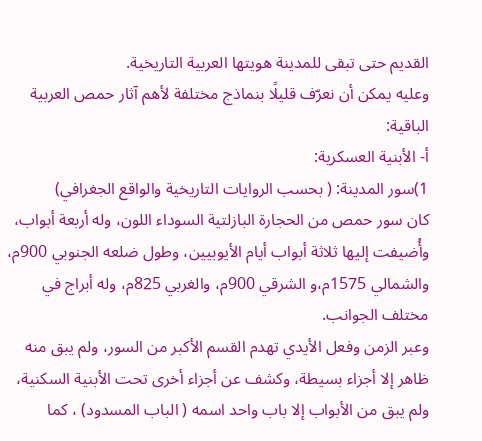القديم حتى تبقى للمدينة هويتها العربية التاريخية.
وعليه يمكن أن نعرّف قليلًا بنماذج مختلفة لأهم آثار حمص العربية الباقية:
أ- الأبنية العسكرية:
1)سور المدينة: ( بحسب الروايات التاريخية والواقع الجغرافي)
كان سور حمص من الحجارة البازلتية السوداء اللون، وله أربعة أبواب، وأُضيفت إليها ثلاثة أبواب أيام الأيوبيين، وطول ضلعه الجنوبي 900م، والشمالي 1575م،و الشرقي 900م، والغربي 825م، وله أبراج في مختلف الجوانب.
وعبر الزمن وفعل الأيدي تهدم القسم الأكبر من السور، ولم يبق منه ظاهر إلا أجزاء بسيطة، وكشف عن أجزاء أخرى تحت الأبنية السكنية، ولم يبق من الأبواب إلا باب واحد اسمه ( الباب المسدود) ، كما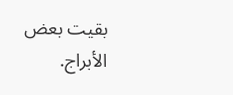بقيت بعض الأبراج.